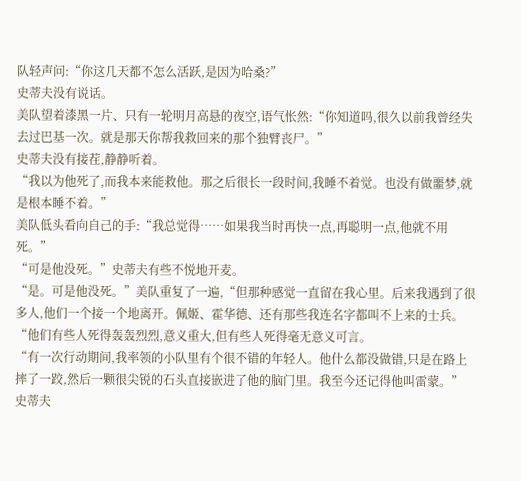队轻声问:“你这几天都不怎么活跃,是因为哈桑?”
史蒂夫没有说话。
美队望着漆黑一片、只有一轮明月高悬的夜空,语气怅然:“你知道吗,很久以前我曾经失去过巴基一次。就是那天你帮我救回来的那个独臂丧尸。”
史蒂夫没有接茬,静静听着。
“我以为他死了,而我本来能救他。那之后很长一段时间,我睡不着觉。也没有做噩梦,就是根本睡不着。”
美队低头看向自己的手:“我总觉得……如果我当时再快一点,再聪明一点,他就不用死。”
“可是他没死。”史蒂夫有些不悦地开麦。
“是。可是他没死。”美队重复了一遍,“但那种感觉一直留在我心里。后来我遇到了很多人,他们一个接一个地离开。佩姬、霍华德、还有那些我连名字都叫不上来的士兵。
“他们有些人死得轰轰烈烈,意义重大,但有些人死得毫无意义可言。
“有一次行动期间,我率领的小队里有个很不错的年轻人。他什么都没做错,只是在路上摔了一跤,然后一颗很尖锐的石头直接嵌进了他的脑门里。我至今还记得他叫雷蒙。”
史蒂夫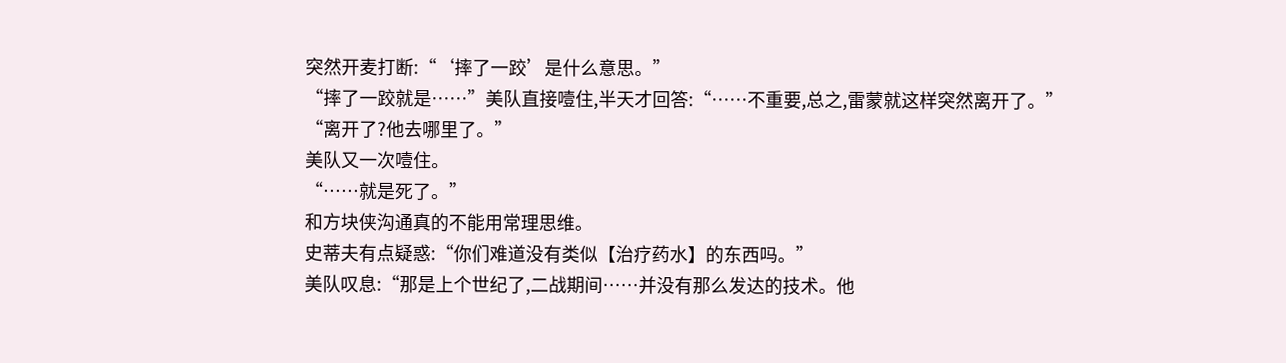突然开麦打断:“‘摔了一跤’是什么意思。”
“摔了一跤就是……”美队直接噎住,半天才回答:“……不重要,总之,雷蒙就这样突然离开了。”
“离开了?他去哪里了。”
美队又一次噎住。
“……就是死了。”
和方块侠沟通真的不能用常理思维。
史蒂夫有点疑惑:“你们难道没有类似【治疗药水】的东西吗。”
美队叹息:“那是上个世纪了,二战期间……并没有那么发达的技术。他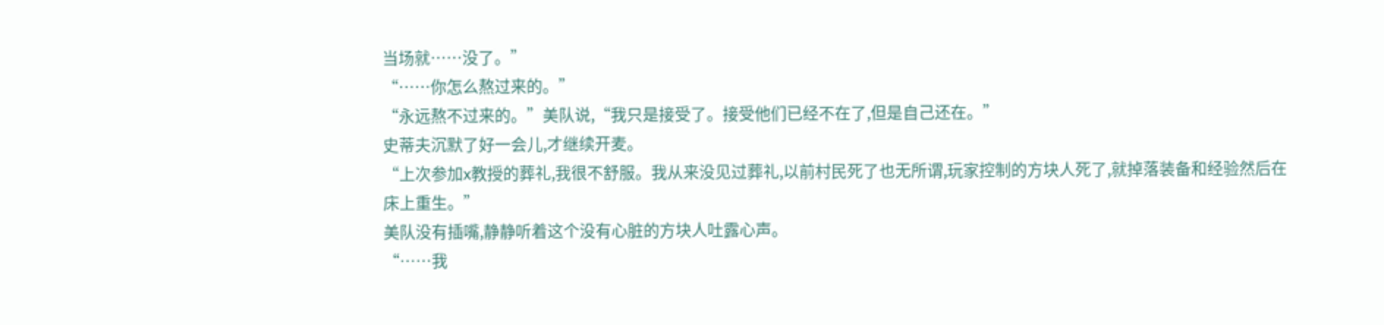当场就……没了。”
“……你怎么熬过来的。”
“永远熬不过来的。”美队说,“我只是接受了。接受他们已经不在了,但是自己还在。”
史蒂夫沉默了好一会儿,才继续开麦。
“上次参加x教授的葬礼,我很不舒服。我从来没见过葬礼,以前村民死了也无所谓,玩家控制的方块人死了,就掉落装备和经验然后在床上重生。”
美队没有插嘴,静静听着这个没有心脏的方块人吐露心声。
“……我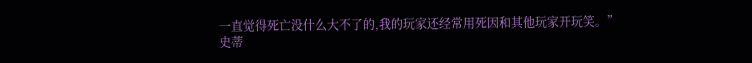一直觉得死亡没什么大不了的,我的玩家还经常用死因和其他玩家开玩笑。”
史蒂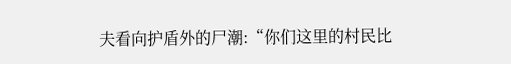夫看向护盾外的尸潮:“你们这里的村民比